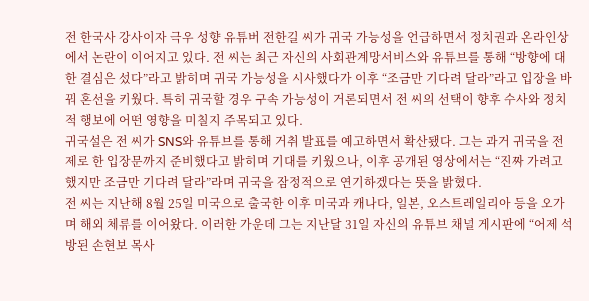전 한국사 강사이자 극우 성향 유튜버 전한길 씨가 귀국 가능성을 언급하면서 정치권과 온라인상에서 논란이 이어지고 있다. 전 씨는 최근 자신의 사회관계망서비스와 유튜브를 통해 “방향에 대한 결심은 섰다”라고 밝히며 귀국 가능성을 시사했다가 이후 “조금만 기다려 달라”라고 입장을 바꿔 혼선을 키웠다. 특히 귀국할 경우 구속 가능성이 거론되면서 전 씨의 선택이 향후 수사와 정치적 행보에 어떤 영향을 미칠지 주목되고 있다.
귀국설은 전 씨가 SNS와 유튜브를 통해 거취 발표를 예고하면서 확산됐다. 그는 과거 귀국을 전제로 한 입장문까지 준비했다고 밝히며 기대를 키웠으나, 이후 공개된 영상에서는 “진짜 가려고 했지만 조금만 기다려 달라”라며 귀국을 잠정적으로 연기하겠다는 뜻을 밝혔다.
전 씨는 지난해 8월 25일 미국으로 출국한 이후 미국과 캐나다, 일본, 오스트레일리아 등을 오가며 해외 체류를 이어왔다. 이러한 가운데 그는 지난달 31일 자신의 유튜브 채널 게시판에 “어제 석방된 손현보 목사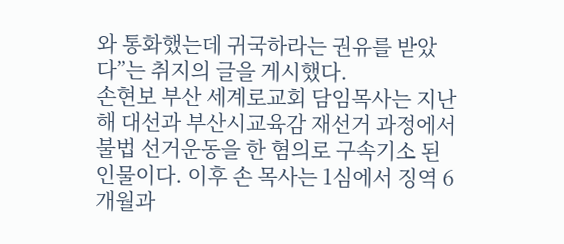와 통화했는데 귀국하라는 권유를 받았다”는 취지의 글을 게시했다.
손현보 부산 세계로교회 담임목사는 지난해 대선과 부산시교육감 재선거 과정에서 불법 선거운동을 한 혐의로 구속기소 된 인물이다. 이후 손 목사는 1심에서 징역 6개월과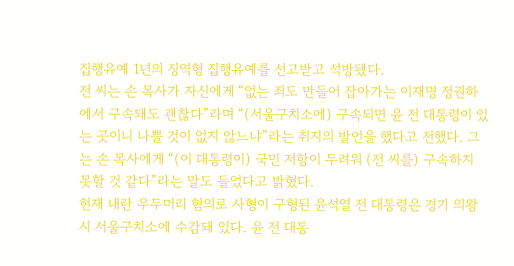집행유예 1년의 징역형 집행유예를 선고받고 석방됐다.
전 씨는 손 목사가 자신에게 “없는 죄도 만들어 잡아가는 이재명 정권하에서 구속돼도 괜찮다”라며 “(서울구치소에) 구속되면 윤 전 대통령이 있는 곳이니 나쁠 것이 없지 않느냐”라는 취지의 발언을 했다고 전했다. 그는 손 목사에게 “(이 대통령이) 국민 저항이 두려워 (전 씨를) 구속하지 못할 것 같다”라는 말도 들었다고 밝혔다.
현재 내란 우두머리 혐의로 사형이 구형된 윤석열 전 대통령은 경기 의왕시 서울구치소에 수감돼 있다. 윤 전 대통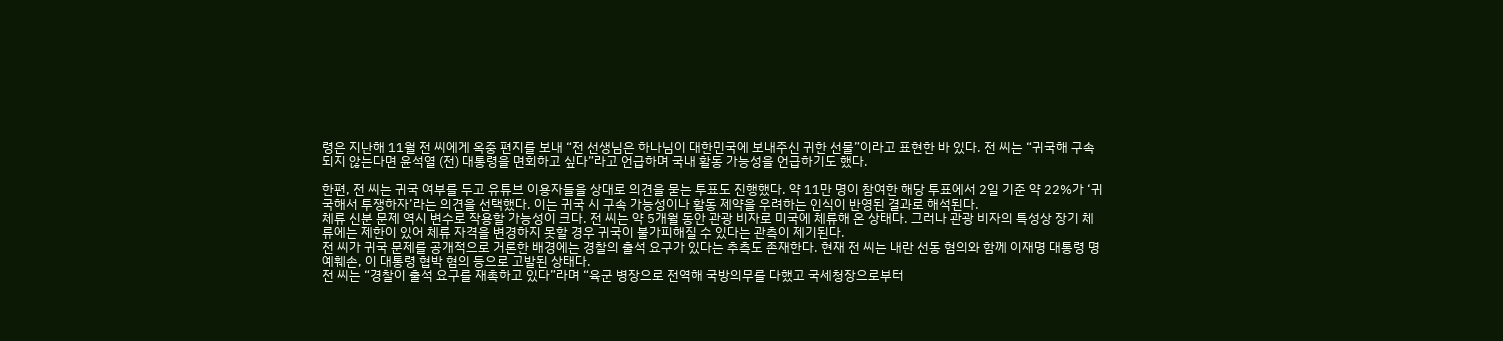령은 지난해 11월 전 씨에게 옥중 편지를 보내 “전 선생님은 하나님이 대한민국에 보내주신 귀한 선물”이라고 표현한 바 있다. 전 씨는 “귀국해 구속되지 않는다면 윤석열 (전) 대통령을 면회하고 싶다”라고 언급하며 국내 활동 가능성을 언급하기도 했다.

한편, 전 씨는 귀국 여부를 두고 유튜브 이용자들을 상대로 의견을 묻는 투표도 진행했다. 약 11만 명이 참여한 해당 투표에서 2일 기준 약 22%가 ‘귀국해서 투쟁하자’라는 의견을 선택했다. 이는 귀국 시 구속 가능성이나 활동 제약을 우려하는 인식이 반영된 결과로 해석된다.
체류 신분 문제 역시 변수로 작용할 가능성이 크다. 전 씨는 약 5개월 동안 관광 비자로 미국에 체류해 온 상태다. 그러나 관광 비자의 특성상 장기 체류에는 제한이 있어 체류 자격을 변경하지 못할 경우 귀국이 불가피해질 수 있다는 관측이 제기된다.
전 씨가 귀국 문제를 공개적으로 거론한 배경에는 경찰의 출석 요구가 있다는 추측도 존재한다. 현재 전 씨는 내란 선동 혐의와 함께 이재명 대통령 명예훼손, 이 대통령 협박 혐의 등으로 고발된 상태다.
전 씨는 “경찰이 출석 요구를 재촉하고 있다”라며 “육군 병장으로 전역해 국방의무를 다했고 국세청장으로부터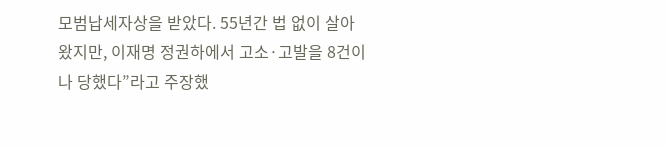모범납세자상을 받았다. 55년간 법 없이 살아왔지만, 이재명 정권하에서 고소·고발을 8건이나 당했다”라고 주장했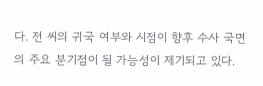다. 전 씨의 귀국 여부와 시점이 향후 수사 국면의 주요 분기점이 될 가능성이 제기되고 있다.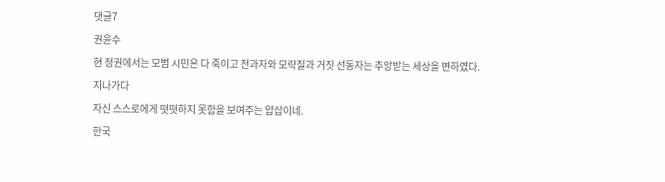댓글7
권윤수
현 정권에서는 모범 시민은 다 죽이고 전과자와 모략질과 거짓 선동자는 추앙받는 세상을 변하였다.
지나가다
자신 스스로에게 떳떳하지 못함을 보여주는 얍삽이네.
한국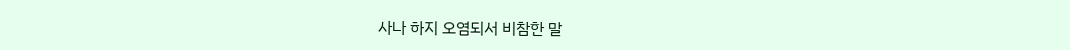사나 하지 오염되서 비참한 말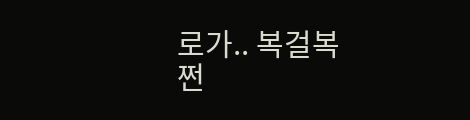로가.. 복걸복
쩐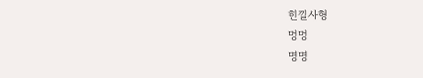힌낄사형
멍멍
명명